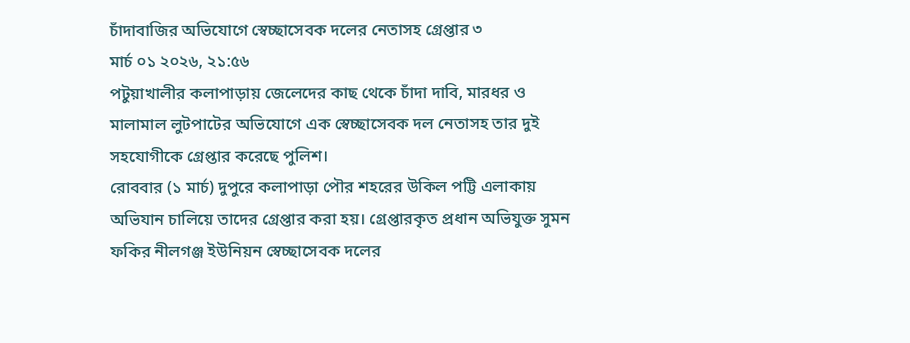চাঁদাবাজির অভিযোগে স্বেচ্ছাসেবক দলের নেতাসহ গ্রেপ্তার ৩
মার্চ ০১ ২০২৬, ২১:৫৬
পটুয়াখালীর কলাপাড়ায় জেলেদের কাছ থেকে চাঁদা দাবি, মারধর ও মালামাল লুটপাটের অভিযোগে এক স্বেচ্ছাসেবক দল নেতাসহ তার দুই সহযোগীকে গ্রেপ্তার করেছে পুলিশ।
রোববার (১ মার্চ) দুপুরে কলাপাড়া পৌর শহরের উকিল পট্টি এলাকায় অভিযান চালিয়ে তাদের গ্রেপ্তার করা হয়। গ্রেপ্তারকৃত প্রধান অভিযুক্ত সুমন ফকির নীলগঞ্জ ইউনিয়ন স্বেচ্ছাসেবক দলের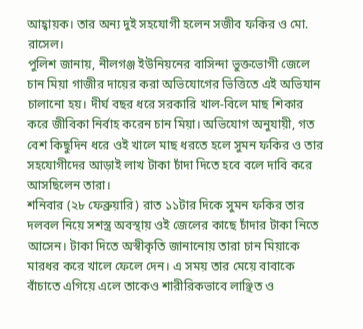আহ্বায়ক। তার অন্য দুই সহযোগী হলেন সজীব ফকির ও মো. রাসেল।
পুলিশ জানায়, নীলগঞ্জ ইউনিয়নের বাসিন্দা ভুক্তভোগী জেলে চান মিয়া গাজীর দায়ের করা অভিযোগের ভিত্তিতে এই অভিযান চালানো হয়। দীর্ঘ বছর ধরে সরকারি খাল-বিলে মাছ শিকার করে জীবিকা নির্বাহ করেন চান মিয়া। অভিযোগ অনুযায়ী, গত বেশ কিছুদিন ধরে ওই খালে মাছ ধরতে হলে সুমন ফকির ও তার সহযোগীদের আড়াই লাখ টাকা চাঁদা দিতে হবে বলে দাবি করে আসছিলেন তারা।
শনিবার (২৮ ফেব্রুয়ারি) রাত ১১টার দিকে সুমন ফকির তার দলবল নিয়ে সশস্ত্র অবস্থায় ওই জেলের কাছে চাঁদার টাকা নিতে আসেন। টাকা দিতে অস্বীকৃতি জানানোয় তারা চান মিয়াকে মারধর করে খালে ফেলে দেন। এ সময় তার মেয়ে বাবাকে বাঁচাতে এগিয়ে এলে তাকেও শারীরিকভাবে লাঞ্ছিত ও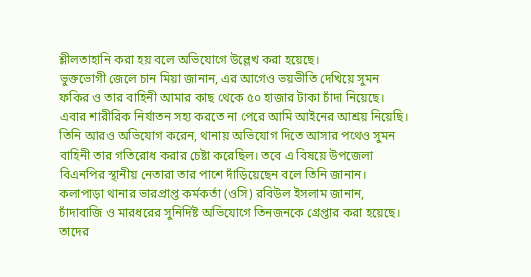শ্লীলতাহানি করা হয় বলে অভিযোগে উল্লেখ করা হয়েছে।
ভুক্তভোগী জেলে চান মিয়া জানান, এর আগেও ভয়ভীতি দেখিয়ে সুমন ফকির ও তার বাহিনী আমার কাছ থেকে ৫০ হাজার টাকা চাঁদা নিয়েছে। এবার শারীরিক নির্যাতন সহ্য করতে না পেরে আমি আইনের আশ্রয় নিয়েছি।
তিনি আরও অভিযোগ করেন, থানায় অভিযোগ দিতে আসার পথেও সুমন বাহিনী তার গতিরোধ করার চেষ্টা করেছিল। তবে এ বিষয়ে উপজেলা বিএনপির স্থানীয় নেতারা তার পাশে দাঁড়িয়েছেন বলে তিনি জানান।
কলাপাড়া থানার ভারপ্রাপ্ত কর্মকর্তা (ওসি) রবিউল ইসলাম জানান, চাঁদাবাজি ও মারধরের সুনির্দিষ্ট অভিযোগে তিনজনকে গ্রেপ্তার করা হয়েছে। তাদের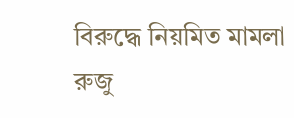বিরুদ্ধে নিয়মিত মামলা রুজু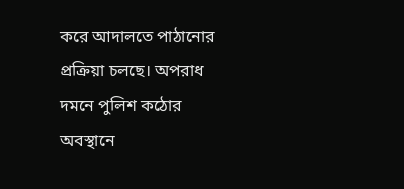করে আদালতে পাঠানোর প্রক্রিয়া চলছে। অপরাধ দমনে পুলিশ কঠোর অবস্থানে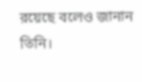রয়েছে বলেও জানান তিনি।